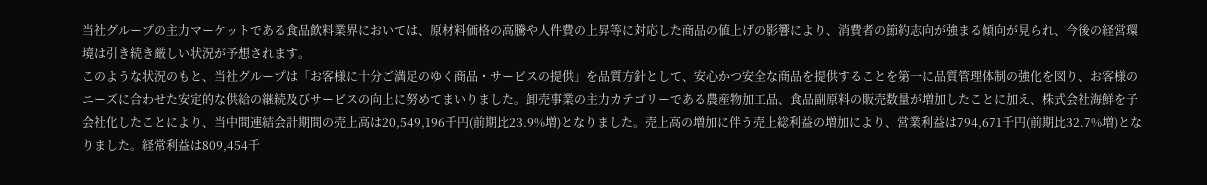当社グループの主力マーケットである食品飲料業界においては、原材料価格の高騰や人件費の上昇等に対応した商品の値上げの影響により、消費者の節約志向が強まる傾向が見られ、今後の経営環境は引き続き厳しい状況が予想されます。
このような状況のもと、当社グループは「お客様に十分ご満足のゆく商品・サービスの提供」を品質方針として、安心かつ安全な商品を提供することを第一に品質管理体制の強化を図り、お客様のニーズに合わせた安定的な供給の継続及びサービスの向上に努めてまいりました。卸売事業の主力カテゴリーである農産物加工品、食品副原料の販売数量が増加したことに加え、株式会社海鮮を子会社化したことにより、当中間連結会計期間の売上高は20,549,196千円(前期比23.9%増)となりました。売上高の増加に伴う売上総利益の増加により、営業利益は794,671千円(前期比32.7%増)となりました。経常利益は809,454千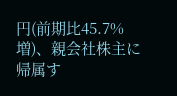円(前期比45.7%増)、親会社株主に帰属す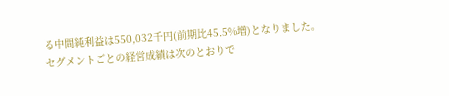る中間純利益は550,032千円(前期比45.5%増)となりました。
セグメントごとの経営成績は次のとおりで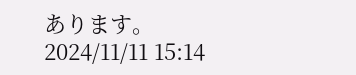あります。
2024/11/11 15:14